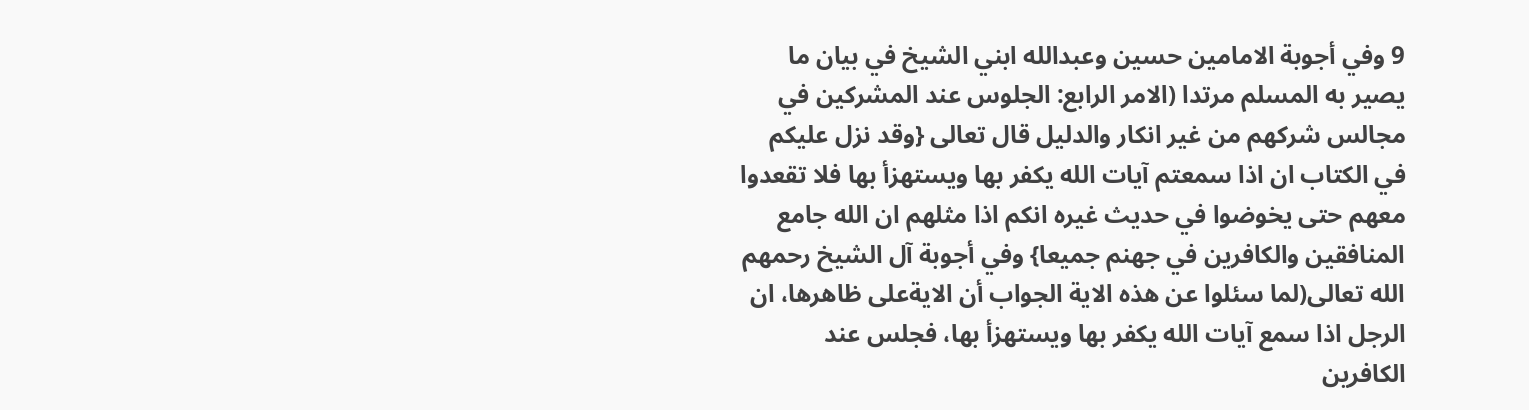9 وفي أجوبة الامامين حسين وعبدالله ابني الشيخ في بيان ما يصير به المسلم مرتدا (الامر الرابع: الجلوس عند المشركين في مجالس شركهم من غير انكار والدليل قال تعالى {وقد نزل عليكم في الكتاب ان اذا سمعتم آيات الله يكفر بها ويستهزأ بها فلا تقعدوا معهم حتى يخوضوا في حديث غيره انكم اذا مثلهم ان الله جامع المنافقين والكافرين في جهنم جميعا} وفي أجوبة آل الشيخ رحمهم الله تعالى(لما سئلوا عن هذه الاية الجواب أن الايةعلى ظاهرها، ان الرجل اذا سمع آيات الله يكفر بها ويستهزأ بها، فجلس عند الكافرين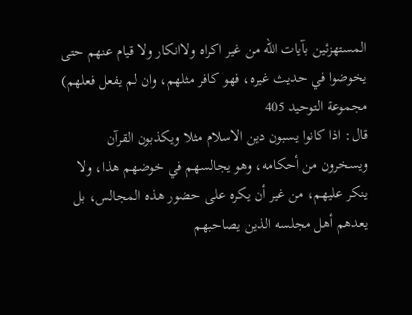المستهزئين بآيات الله من غير اكراه ولاانكار ولا قيام عنهم حتى يخوضوا في حديث غيره، فهو كافر مثلهم، وان لم يفعل فعلهم) مجموعة التوحيد 405
قال: اذا كانوا يسبون دين الاسلام مثلا ويكذبون القرآن ويسخرون من أحكامه، وهو يجالسهم في خوضهم هذا، ولا ينكر عليهم، من غير أن يكره على حضور هذه المجالس، بل يعدهم أهل مجلسه الذين يصاحبهم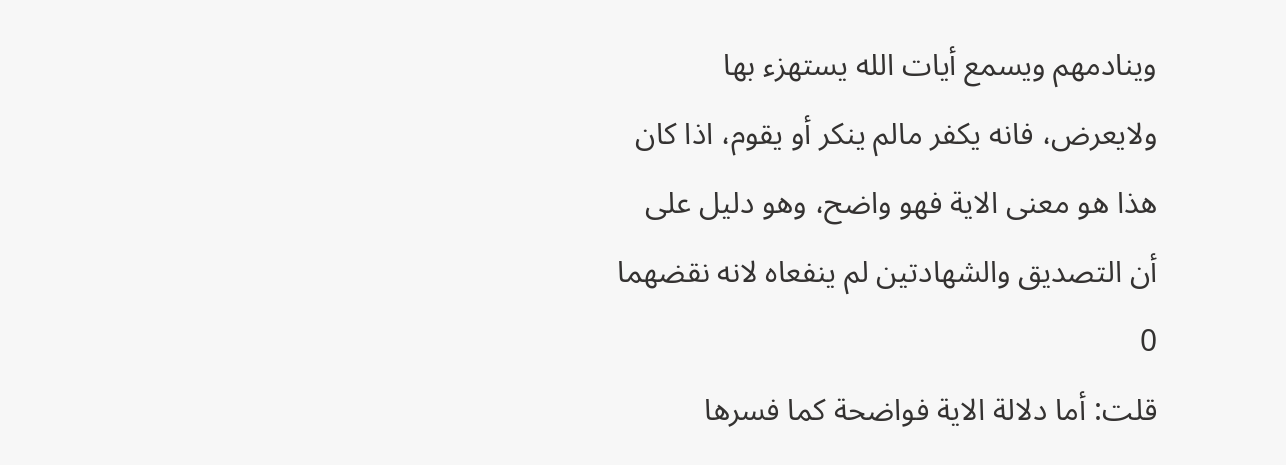وينادمهم ويسمع أيات الله يستهزء بها ولايعرض، فانه يكفر مالم ينكر أو يقوم، اذا كان هذا هو معنى الاية فهو واضح، وهو دليل على أن التصديق والشهادتين لم ينفعاه لانه نقضهما 0
قلت: أما دلالة الاية فواضحة كما فسرها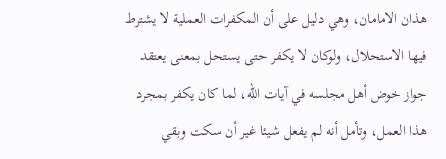هذان الامامان، وهي دليل على أن المكفرات العملية لا يشترط فيها الاستحلال، ولوكان لا يكفر حتى يستحل بمعنى يعتقد جواز خوض أهل مجلسه في آيات الله، لما كان يكفر بمجرد هذا العمل، وتأمل أنه لم يفعل شيئا غير أن سكت وبقي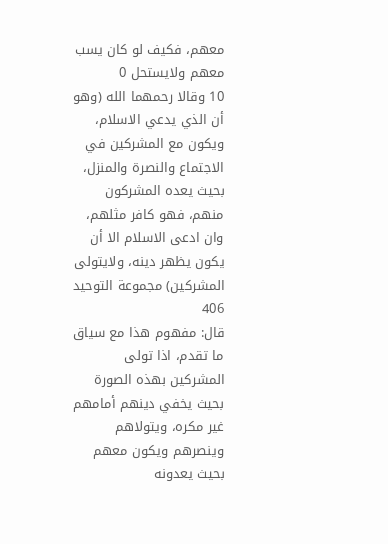معهم، فكيف لو كان يسب معهم ولايستحل 0
10 وقالا رحمهما الله (وهو أن الذي يدعي الاسلام، ويكون مع المشركين في الاجتماع والنصرة والمنزل، بحيث يعده المشركون منهم، فهو كافر مثلهم، وان ادعى الاسلام الا أن يكون يظهر دينه، ولايتولى المشركين) مجموعة التوحيد 406
قال: مفهوم هذا مع سياق ما تقدم، اذا تولى المشركين بهذه الصورة بحيث يخفي دينهم أمامهم غير مكره، ويتولاهم وينصرهم ويكون معهم بحيث يعدونه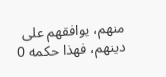منهم، يوافقهم على دينهم، فهذا حكمه 0